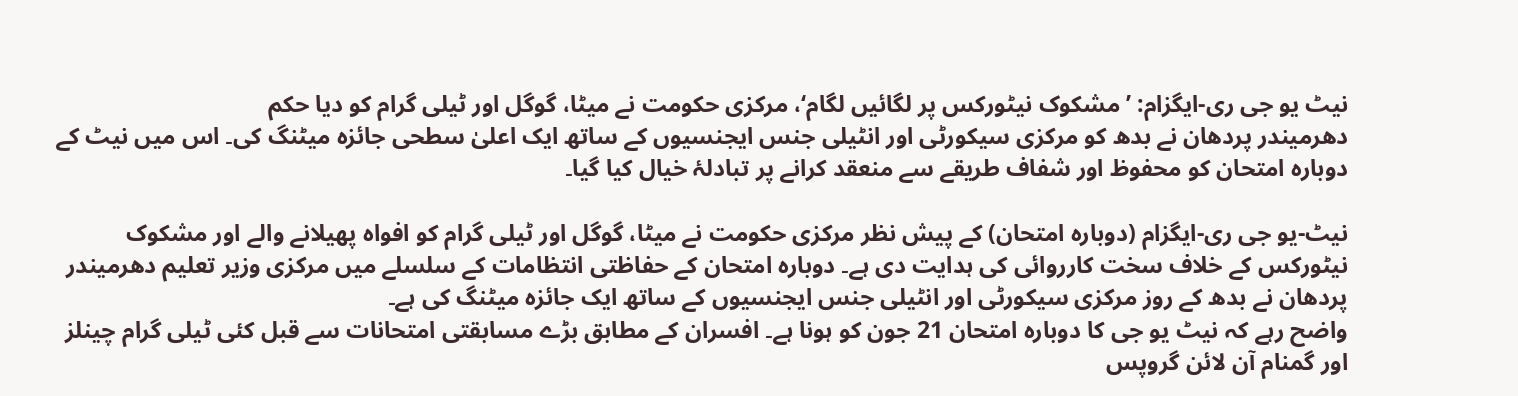نیٹ یو جی ری-ایگزام: ’مشکوک نیٹورکس پر لگائیں لگام‘، مرکزی حکومت نے میٹا، گوگل اور ٹیلی گرام کو دیا حکم
دھرمیندر پردھان نے بدھ کو مرکزی سیکورٹی اور انٹیلی جنس ایجنسیوں کے ساتھ ایک اعلیٰ سطحی جائزہ میٹنگ کی۔ اس میں نیٹ کے دوبارہ امتحان کو محفوظ اور شفاف طریقے سے منعقد کرانے پر تبادلۂ خیال کیا گیا۔

نیٹ-یو جی ری-ایگزام (دوبارہ امتحان) کے پیش نظر مرکزی حکومت نے میٹا، گوگل اور ٹیلی گرام کو افواہ پھیلانے والے اور مشکوک نیٹورکس کے خلاف سخت کارروائی کی ہدایت دی ہے۔ دوبارہ امتحان کے حفاظتی انتظامات کے سلسلے میں مرکزی وزیر تعلیم دھرمیندر پردھان نے بدھ کے روز مرکزی سیکورٹی اور انٹیلی جنس ایجنسیوں کے ساتھ ایک جائزہ میٹنگ کی ہے۔
واضح رہے کہ نیٹ یو جی کا دوبارہ امتحان 21 جون کو ہونا ہے۔ افسران کے مطابق بڑے مسابقتی امتحانات سے قبل کئی ٹیلی گرام چینلز اور گمنام آن لائن گروپس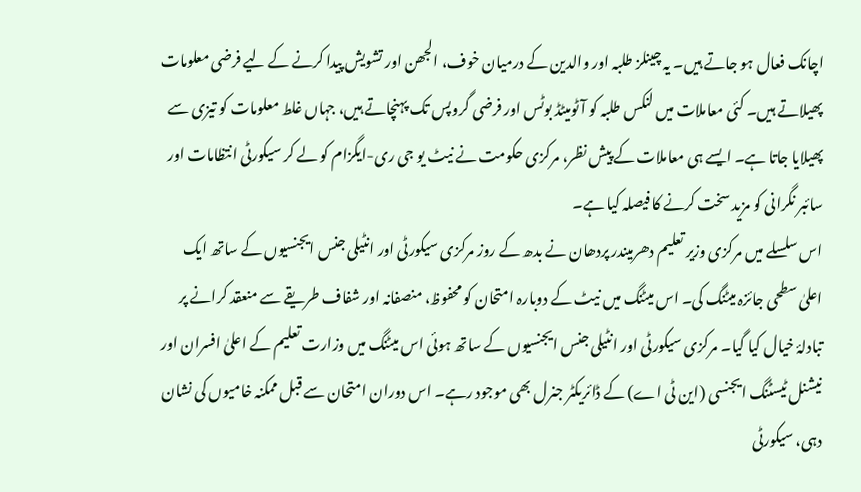اچانک فعال ہو جاتے ہیں۔ یہ چینلز طلبہ اور والدین کے درمیان خوف، الجھن اور تشویش پیدا کرنے کے لیے فرضی معلومات پھیلاتے ہیں۔ کئی معاملات میں لنکس طلبہ کو آٹومیٹڈ بوٹس اور فرضی گروپس تک پہنچاتے ہیں، جہاں غلط معلومات کو تیزی سے پھیلایا جاتا ہے۔ ایسے ہی معاملات کے پیش نظر، مرکزی حکومت نے نیٹ یو جی ری-ایگزام کو لے کر سیکورٹی انتظامات اور سائبر نگرانی کو مزید سخت کرنے کا فیصلہ کیا ہے۔
اس سلسلے میں مرکزی وزیر تعلیم دھرمیندر پردھان نے بدھ کے روز مرکزی سیکورٹی اور انٹیلی جنس ایجنسیوں کے ساتھ ایک اعلیٰ سطحی جائزہ میٹنگ کی۔ اس میٹنگ میں نیٹ کے دوبارہ امتحان کو محفوظ، منصفانہ اور شفاف طریقے سے منعقد کرانے پر تبادلۂ خیال کیا گیا۔ مرکزی سیکورٹی اور انٹیلی جنس ایجنسیوں کے ساتھ ہوئی اس میٹنگ میں وزارت تعلیم کے اعلیٰ افسران اور نیشنل ٹیسٹنگ ایجنسی (این ٹی اے) کے ڈائریکٹر جنرل بھی موجود رہے۔ اس دوران امتحان سے قبل ممکنہ خامیوں کی نشان دہی، سیکورٹی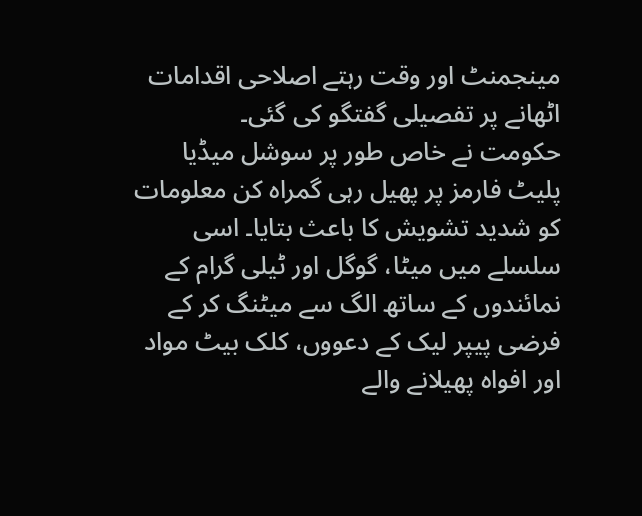مینجمنٹ اور وقت رہتے اصلاحی اقدامات اٹھانے پر تفصیلی گفتگو کی گئی۔
حکومت نے خاص طور پر سوشل میڈیا پلیٹ فارمز پر پھیل رہی گمراہ کن معلومات کو شدید تشویش کا باعث بتایا۔ اسی سلسلے میں میٹا، گوگل اور ٹیلی گرام کے نمائندوں کے ساتھ الگ سے میٹنگ کر کے فرضی پیپر لیک کے دعووں، کلک بیٹ مواد اور افواہ پھیلانے والے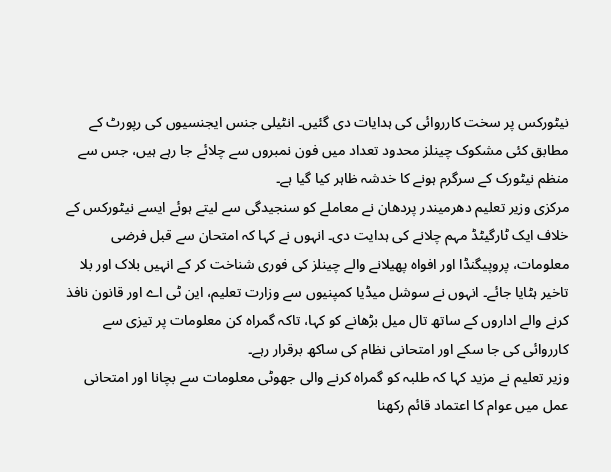نیٹورکس پر سخت کارروائی کی ہدایات دی گئیں۔ انٹیلی جنس ایجنسیوں کی رپورٹ کے مطابق کئی مشکوک چینلز محدود تعداد میں فون نمبروں سے چلائے جا رہے ہیں، جس سے منظم نیٹورک کے سرگرم ہونے کا خدشہ ظاہر کیا گیا ہے۔
مرکزی وزیر تعلیم دھرمیندر پردھان نے معاملے کو سنجیدگی سے لیتے ہوئے ایسے نیٹورکس کے خلاف ایک ٹارگیٹڈ مہم چلانے کی ہدایت دی۔ انہوں نے کہا کہ امتحان سے قبل فرضی معلومات، پروپیگنڈا اور افواہ پھیلانے والے چینلز کی فوری شناخت کر کے انہیں بلاک اور بلا تاخیر ہٹایا جائے۔ انہوں نے سوشل میڈیا کمپنیوں سے وزارت تعلیم، این ٹی اے اور قانون نافذ کرنے والے اداروں کے ساتھ تال میل بڑھانے کو کہا، تاکہ گمراہ کن معلومات پر تیزی سے کارروائی کی جا سکے اور امتحانی نظام کی ساکھ برقرار رہے۔
وزیر تعلیم نے مزید کہا کہ طلبہ کو گمراہ کرنے والی جھوٹی معلومات سے بچانا اور امتحانی عمل میں عوام کا اعتماد قائم رکھنا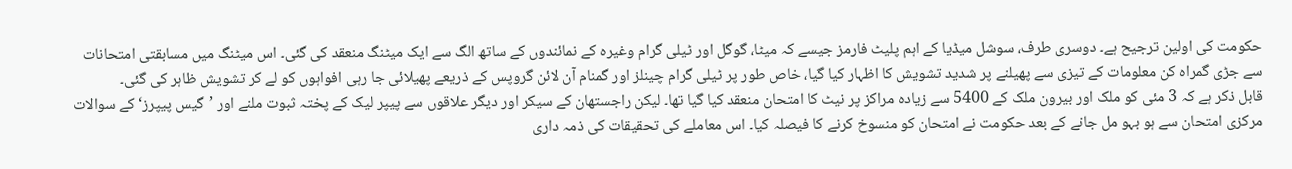حکومت کی اولین ترجیح ہے۔ دوسری طرف، سوشل میڈیا کے اہم پلیٹ فارمز جیسے کہ میٹا، گوگل اور ٹیلی گرام وغیرہ کے نمائندوں کے ساتھ الگ سے ایک میٹنگ منعقد کی گئی۔ اس میٹنگ میں مسابقتی امتحانات سے جڑی گمراہ کن معلومات کے تیزی سے پھیلنے پر شدید تشویش کا اظہار کیا گیا، خاص طور پر ٹیلی گرام چینلز اور گمنام آن لائن گروپس کے ذریعے پھیلائی جا رہی افواہوں کو لے کر تشویش ظاہر کی گئی۔
قابل ذکر ہے کہ 3 مئی کو ملک اور بیرون ملک کے 5400 سے زیادہ مراکز پر نیٹ کا امتحان منعقد کیا گیا تھا۔ لیکن راجستھان کے سیکر اور دیگر علاقوں سے پیپر لیک کے پختہ ثبوت ملنے اور ’گیس پیپرز‘ کے سوالات مرکزی امتحان سے ہو بہو مل جانے کے بعد حکومت نے امتحان کو منسوخ کرنے کا فیصلہ کیا۔ اس معاملے کی تحقیقات کی ذمہ داری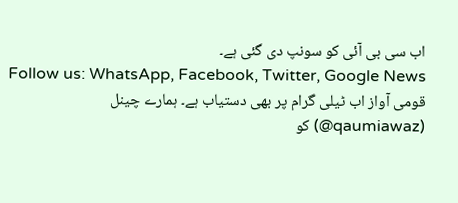اب سی بی آئی کو سونپ دی گئی ہے۔
Follow us: WhatsApp, Facebook, Twitter, Google News
قومی آواز اب ٹیلی گرام پر بھی دستیاب ہے۔ ہمارے چینل (qaumiawaz@) کو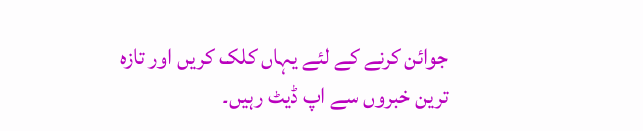جوائن کرنے کے لئے یہاں کلک کریں اور تازہ ترین خبروں سے اپ ڈیٹ رہیں۔